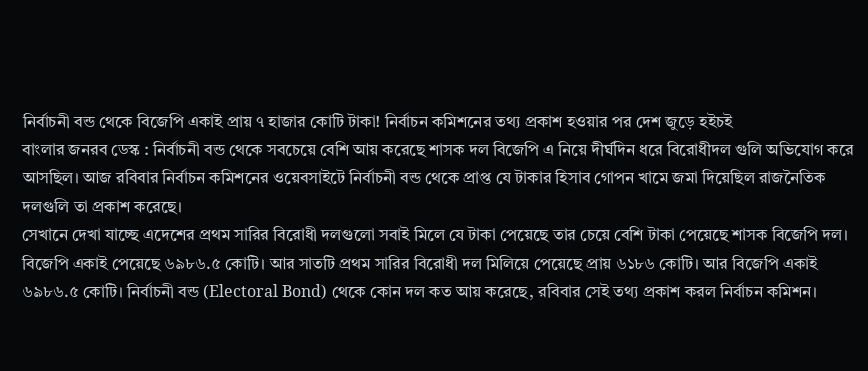নির্বাচনী বন্ড থেকে বিজেপি একাই প্রায় ৭ হাজার কোটি টাকা! নির্বাচন কমিশনের তথ্য প্রকাশ হওয়ার পর দেশ জুড়ে হইচই
বাংলার জনরব ডেস্ক : নির্বাচনী বন্ড থেকে সবচেয়ে বেশি আয় করেছে শাসক দল বিজেপি এ নিয়ে দীর্ঘদিন ধরে বিরোধীদল গুলি অভিযোগ করে আসছিল। আজ রবিবার নির্বাচন কমিশনের ওয়েবসাইটে নির্বাচনী বন্ড থেকে প্রাপ্ত যে টাকার হিসাব গোপন খামে জমা দিয়েছিল রাজনৈতিক দলগুলি তা প্রকাশ করেছে।
সেখানে দেখা যাচ্ছে এদেশের প্রথম সারির বিরোধী দলগুলো সবাই মিলে যে টাকা পেয়েছে তার চেয়ে বেশি টাকা পেয়েছে শাসক বিজেপি দল। বিজেপি একাই পেয়েছে ৬৯৮৬.৫ কোটি। আর সাতটি প্রথম সারির বিরোধী দল মিলিয়ে পেয়েছে প্রায় ৬১৮৬ কোটি। আর বিজেপি একাই ৬৯৮৬.৫ কোটি। নির্বাচনী বন্ড (Electoral Bond) থেকে কোন দল কত আয় করেছে, রবিবার সেই তথ্য প্রকাশ করল নির্বাচন কমিশন।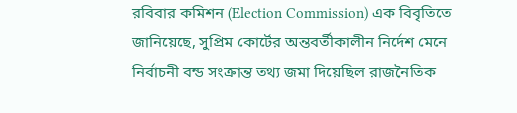রবিবার কমিশন (Election Commission) এক বিবৃতিতে জানিয়েছে, সুপ্রিম কোর্টের অন্তবর্তীকালীন নির্দেশ মেনে নির্বাচনী বন্ড সংক্রান্ত তথ্য জমা দিয়েছিল রাজনৈতিক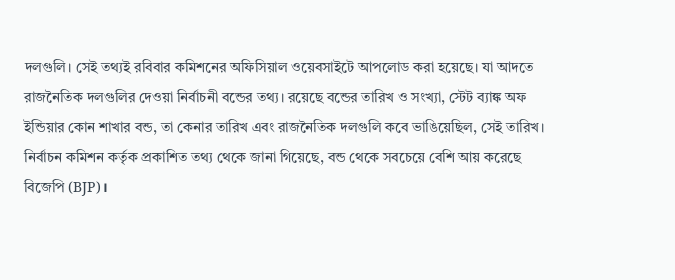দলগুলি। সেই তথ্যই রবিবার কমিশনের অফিসিয়াল ওয়েবসাইটে আপলোড করা হয়েছে। যা আদতে রাজনৈতিক দলগুলির দেওয়া নির্বাচনী বন্ডের তথ্য। রয়েছে বন্ডের তারিখ ও সংখ্যা, স্টেট ব্যাঙ্ক অফ ইন্ডিয়ার কোন শাখার বন্ড, তা কেনার তারিখ এবং রাজনৈতিক দলগুলি কবে ভাঙিয়েছিল, সেই তারিখ।
নির্বাচন কমিশন কর্তৃক প্রকাশিত তথ্য থেকে জানা গিয়েছে, বন্ড থেকে সবচেয়ে বেশি আয় করেছে বিজেপি (BJP)।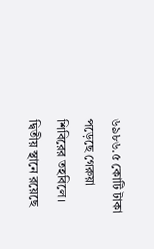৬৯৮৬.৫ কোটি টাকা পড়েছে গেরুয়া শিবিরের তহবিলে। দ্বিতীয় স্থানে রয়েছে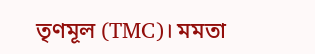তৃণমূল (TMC)। মমতা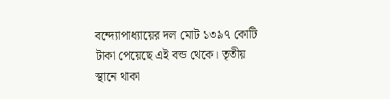বন্দ্যোপাধ্যায়ের দল মোট ১৩৯৭ কোটি টাকা পেয়েছে এই বন্ড থেকে। তৃতীয় স্থানে থাকা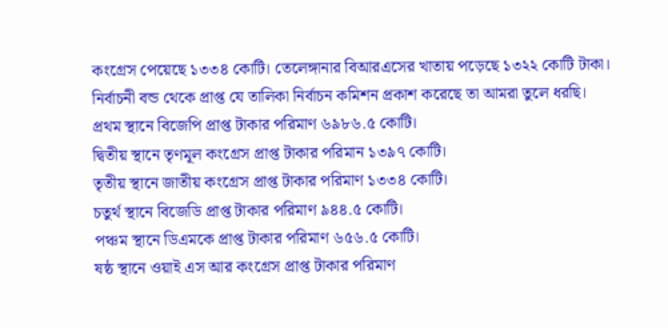কংগ্রেস পেয়েছে ১৩৩৪ কোটি। তেলেঙ্গানার বিআরএসের খাতায় পড়েছে ১৩২২ কোটি টাকা।
নির্বাচনী বন্ড থেকে প্রাপ্ত যে তালিকা নির্বাচন কমিশন প্রকাশ করেছে তা আমরা তুলে ধরছি।
প্রথম স্থানে বিজেপি প্রাপ্ত টাকার পরিমাণ ৬৯৮৬.৫ কোটি।
দ্বিতীয় স্থানে তৃণমূল কংগ্রেস প্রাপ্ত টাকার পরিমান ১৩৯৭ কোটি।
তৃতীয় স্থানে জাতীয় কংগ্রেস প্রাপ্ত টাকার পরিমাণ ১৩৩৪ কোটি।
চতুর্থ স্থানে বিজেডি প্রাপ্ত টাকার পরিমাণ ৯৪৪.৫ কোটি।
পঞ্চম স্থানে ডিএমকে প্রাপ্ত টাকার পরিমাণ ৬৫৬.৫ কোটি।
ষষ্ঠ স্থানে ওয়াই এস আর কংগ্রেস প্রাপ্ত টাকার পরিমাণ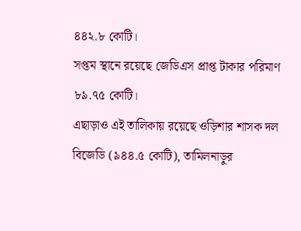৪৪২.৮ কোটি।
সপ্তম স্থানে রয়েছে জেডিএস প্রাপ্ত টাকার পরিমাণ ৮৯.৭৫ কোটি।
এছাড়াও এই তালিকায় রয়েছে ওড়িশার শাসক দল বিজেডি (৯৪৪.৫ কোটি), তামিলনাড়ুর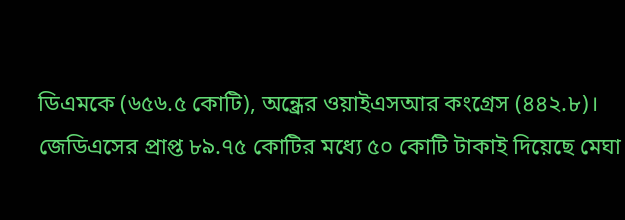ডিএমকে (৬৫৬.৫ কোটি), অন্ধ্রের ওয়াইএসআর কংগ্রেস (৪৪২.৮)। জেডিএসের প্রাপ্ত ৮৯.৭৫ কোটির মধ্যে ৫০ কোটি টাকাই দিয়েছে মেঘা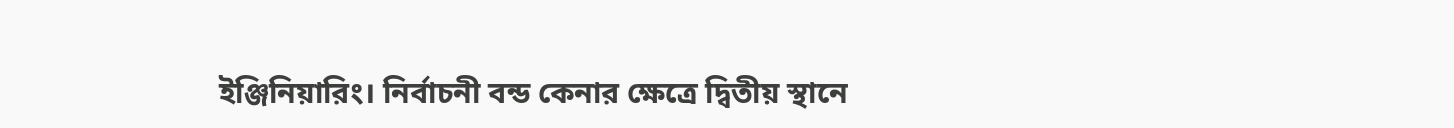ইঞ্জিনিয়ারিং। নির্বাচনী বন্ড কেনার ক্ষেত্রে দ্বিতীয় স্থানে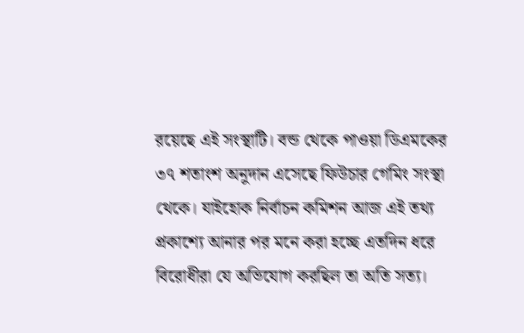রয়েছে এই সংস্থাটি। বন্ড থেকে পাওয়া ডিএমকের ৩৭ শতাংশ অনুদান এসেছে ফিউচার গেমিং সংস্থা থেকে। যাইহোক নির্বাচন কমিশন আজ এই তথ্য প্রকাশ্যে আনার পর মনে করা হচ্ছে এতদিন ধরে বিরোধীরা যে অভিযোগ করছিল তা অতি সত্য।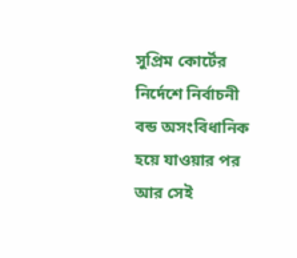সুপ্রিম কোর্টের নির্দেশে নির্বাচনী বন্ড অসংবিধানিক হয়ে যাওয়ার পর আর সেই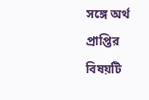সঙ্গে অর্থ প্রাপ্তির বিষয়টি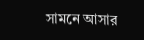সামনে আসার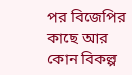পর বিজেপির কাছে আর কোন বিকল্প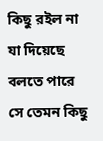কিছু রইল না যা দিয়েছে বলতে পারে সে তেমন কিছু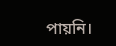পায়নি।